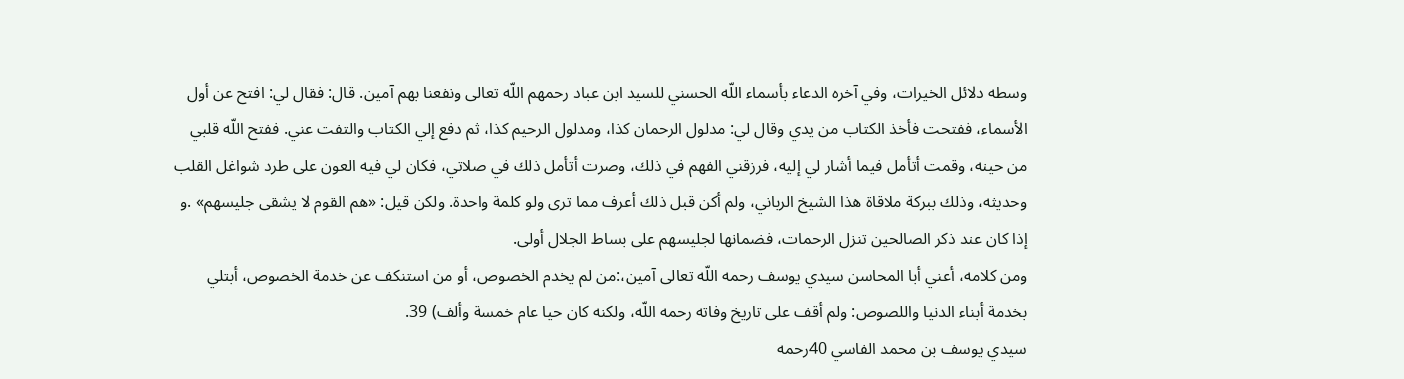وسطه دلائل الخيرات، وفي آخره الدعاء بأسماء اللّه الحسني للسيد ابن عباد رحمهم اللّه تعالى ونفعنا بهم آمين. قال: فقال لي: افتح عن أول الأسماء، ففتحت فأخذ الكتاب من يدي وقال لي: مدلول الرحمان كذا، ومدلول الرحيم كذا، ثم دفع إلي الكتاب والتفت عني. ففتح اللّه قلبي من حينه، وقمت أتأمل فيما أشار لي إليه، فرزقني الفهم في ذلك، وصرت أتأمل ذلك في صلاتي، فكان لي فيه العون على طرد شواغل القلب وحديثه، وذلك ببركة ملاقاة هذا الشيخ الرباني، ولم أكن قبل ذلك أعرف مما ترى ولو كلمة واحدة. ولكن قيل: «هم القوم لا يشقى جليسهم» .و إذا كان عند ذكر الصالحين تنزل الرحمات، فضمانها لجليسهم على بساط الجلال أولى.
ومن كلامه، أعني أبا المحاسن سيدي يوسف رحمه اللّه تعالى آمين،:من لم يخدم الخصوص، أو من استنكف عن خدمة الخصوص، أبتلي بخدمة أبناء الدنيا واللصوص: ولم أقف على تاريخ وفاته رحمه اللّه، ولكنه كان حيا عام خمسة وألف) 39.
سيدي يوسف بن محمد الفاسي 40رحمه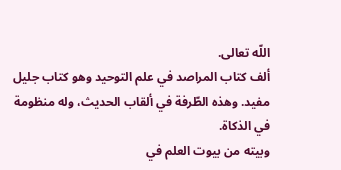اللّه تعالى.
ألف كتاب المراصد في علم التوحيد وهو كتاب جليل مفيد. وهذه الطّرفة في ألقاب الحديث، وله منظومة في الذكاة.
وبيته من بيوت العلم في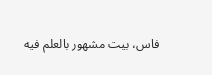فاس، بيت مشهور بالعلم فيه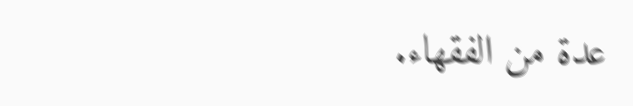عدة من الفقهاء.